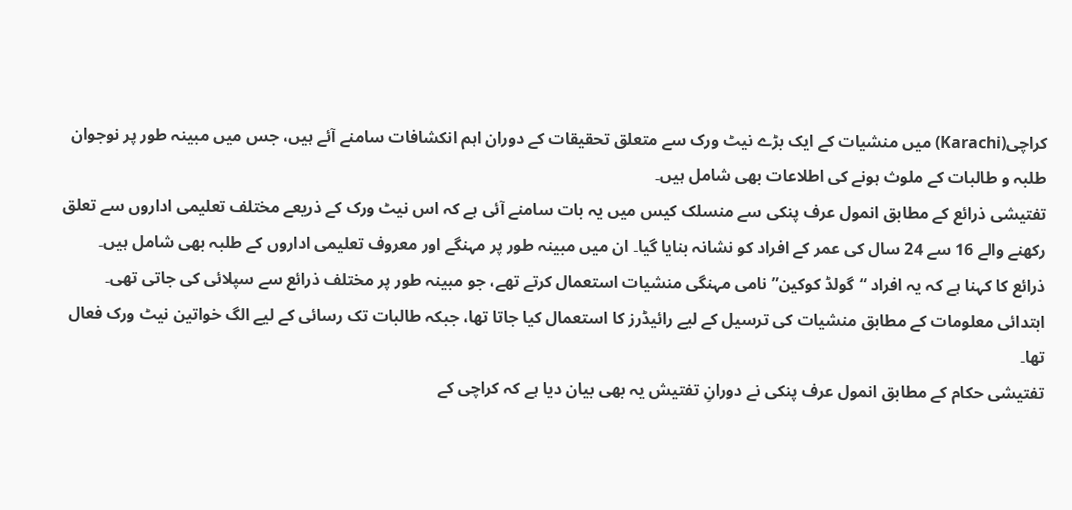کراچی(Karachi) میں منشیات کے ایک بڑے نیٹ ورک سے متعلق تحقیقات کے دوران اہم انکشافات سامنے آئے ہیں، جس میں مبینہ طور پر نوجوان طلبہ و طالبات کے ملوث ہونے کی اطلاعات بھی شامل ہیں۔
تفتیشی ذرائع کے مطابق انمول عرف پنکی سے منسلک کیس میں یہ بات سامنے آئی ہے کہ اس نیٹ ورک کے ذریعے مختلف تعلیمی اداروں سے تعلق رکھنے والے 16 سے 24 سال کی عمر کے افراد کو نشانہ بنایا گیا۔ ان میں مبینہ طور پر مہنگے اور معروف تعلیمی اداروں کے طلبہ بھی شامل ہیں۔
ذرائع کا کہنا ہے کہ یہ افراد “گولڈ کوکین” نامی مہنگی منشیات استعمال کرتے تھے، جو مبینہ طور پر مختلف ذرائع سے سپلائی کی جاتی تھی۔ ابتدائی معلومات کے مطابق منشیات کی ترسیل کے لیے رائیڈرز کا استعمال کیا جاتا تھا، جبکہ طالبات تک رسائی کے لیے الگ خواتین نیٹ ورک فعال تھا۔
تفتیشی حکام کے مطابق انمول عرف پنکی نے دورانِ تفتیش یہ بھی بیان دیا ہے کہ کراچی کے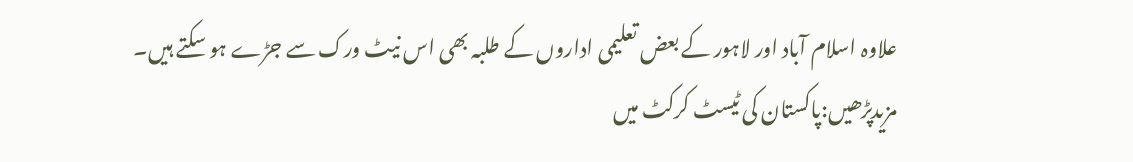علاوہ اسلام آباد اور لاہور کے بعض تعلیمی اداروں کے طلبہ بھی اس نیٹ ورک سے جڑے ہو سکتے ہیں۔
مزیدپڑھیں:پاکستان کی ٹیسٹ کرکٹ میں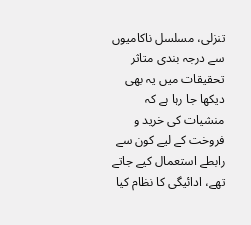تنزلی، مسلسل ناکامیوں سے درجہ بندی متاثر
تحقیقات میں یہ بھی دیکھا جا رہا ہے کہ منشیات کی خرید و فروخت کے لیے کون سے رابطے استعمال کیے جاتے تھے، ادائیگی کا نظام کیا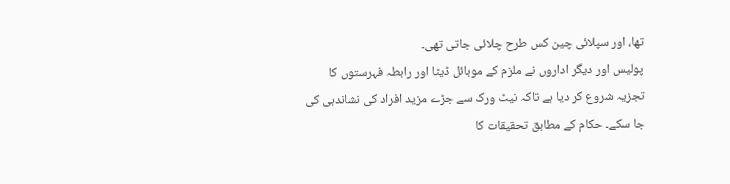تھا، اور سپلائی چین کس طرح چلائی جاتی تھی۔
پولیس اور دیگر اداروں نے ملزم کے موبائل ڈیٹا اور رابطہ فہرستوں کا تجزیہ شروع کر دیا ہے تاکہ نیٹ ورک سے جڑے مزید افراد کی نشاندہی کی جا سکے۔ حکام کے مطابق تحقیقات کا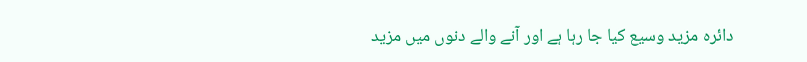دائرہ مزید وسیع کیا جا رہا ہے اور آنے والے دنوں میں مزید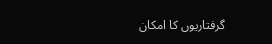گرفتاریوں کا امکان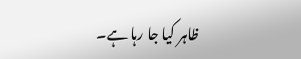ظاہر کیا جا رہا ہے۔